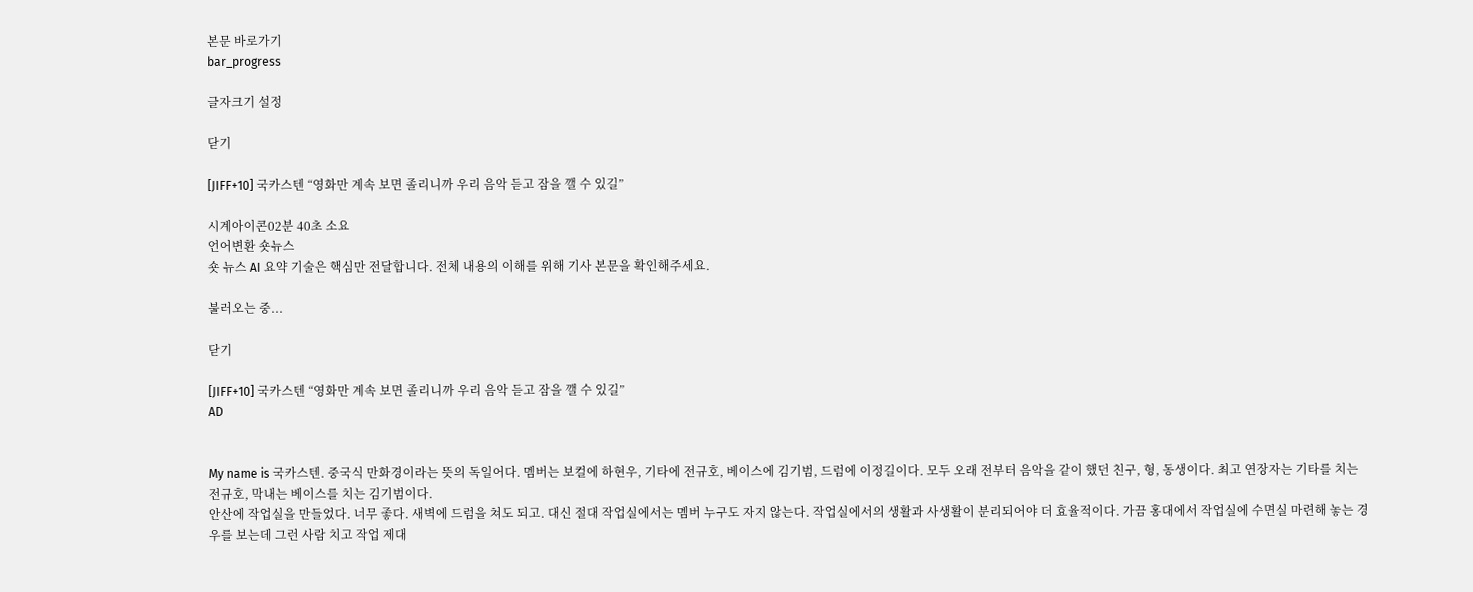본문 바로가기
bar_progress

글자크기 설정

닫기

[JIFF+10] 국카스텐 “영화만 계속 보면 졸리니까 우리 음악 듣고 잠을 깰 수 있길”

시계아이콘02분 40초 소요
언어변환 숏뉴스
숏 뉴스 AI 요약 기술은 핵심만 전달합니다. 전체 내용의 이해를 위해 기사 본문을 확인해주세요.

불러오는 중...

닫기

[JIFF+10] 국카스텐 “영화만 계속 보면 졸리니까 우리 음악 듣고 잠을 깰 수 있길”
AD


My name is 국카스텐. 중국식 만화경이라는 뜻의 독일어다. 멤버는 보컬에 하현우, 기타에 전규호, 베이스에 김기범, 드럼에 이정길이다. 모두 오래 전부터 음악을 같이 했던 친구, 형, 동생이다. 최고 연장자는 기타를 치는 전규호, 막내는 베이스를 치는 김기범이다.
안산에 작업실을 만들었다. 너무 좋다. 새벽에 드럼을 쳐도 되고. 대신 절대 작업실에서는 멤버 누구도 자지 않는다. 작업실에서의 생활과 사생활이 분리되어야 더 효율적이다. 가끔 홍대에서 작업실에 수면실 마련해 놓는 경우를 보는데 그런 사람 치고 작업 제대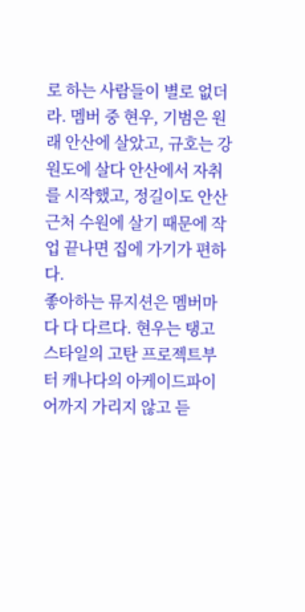로 하는 사람들이 별로 없더라. 멤버 중 현우, 기범은 원래 안산에 살았고, 규호는 강원도에 살다 안산에서 자취를 시작했고, 정길이도 안산 근처 수원에 살기 때문에 작업 끝나면 집에 가기가 편하다.
좋아하는 뮤지션은 멤버마다 다 다르다. 현우는 탱고 스타일의 고탄 프로젝트부터 캐나다의 아케이드파이어까지 가리지 않고 듣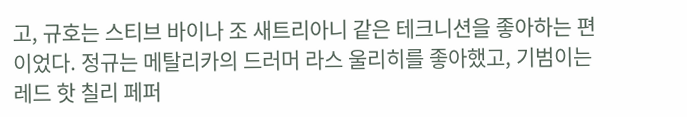고, 규호는 스티브 바이나 조 새트리아니 같은 테크니션을 좋아하는 편이었다. 정규는 메탈리카의 드러머 라스 울리히를 좋아했고, 기범이는 레드 핫 칠리 페퍼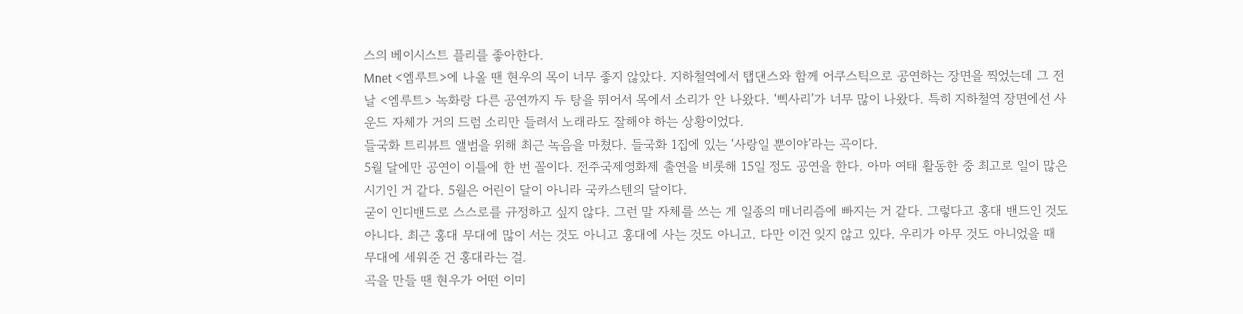스의 베이시스트 플리를 좋아한다.
Mnet <엠루트>에 나올 땐 현우의 목이 너무 좋지 않았다. 지하철역에서 탭댄스와 함께 어쿠스틱으로 공연하는 장면을 찍었는데 그 전날 <엠루트> 녹화랑 다른 공연까지 두 탕을 뛰어서 목에서 소리가 안 나왔다. ‘삑사리’가 너무 많이 나왔다. 특히 지하철역 장면에선 사운드 자체가 거의 드럼 소리만 들려서 노래라도 잘해야 하는 상황이었다.
들국화 트리뷰트 앨범을 위해 최근 녹음을 마쳤다. 들국화 1집에 있는 ‘사랑일 뿐이야’라는 곡이다.
5월 달에만 공연이 이틀에 한 번 꼴이다. 전주국제영화제 출연을 비롯해 15일 정도 공연을 한다. 아마 여태 활동한 중 최고로 일이 많은 시기인 거 같다. 5월은 어린이 달이 아니라 국카스텐의 달이다.
굳이 인디밴드로 스스로를 규정하고 싶지 않다. 그런 말 자체를 쓰는 게 일종의 매너리즘에 빠지는 거 같다. 그렇다고 홍대 밴드인 것도 아니다. 최근 홍대 무대에 많이 서는 것도 아니고 홍대에 사는 것도 아니고. 다만 이건 잊지 않고 있다. 우리가 아무 것도 아니었을 때 무대에 세워준 건 홍대라는 걸.
곡을 만들 땐 현우가 어떤 이미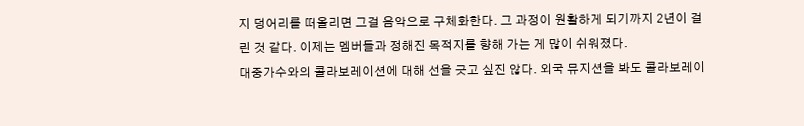지 덩어리를 떠올리면 그걸 음악으로 구체화한다. 그 과정이 원활하게 되기까지 2년이 걸린 것 같다. 이제는 멤버들과 정해진 목적지를 향해 가는 게 많이 쉬워졌다.
대중가수와의 콜라보레이션에 대해 선을 긋고 싶진 않다. 외국 뮤지션을 봐도 콜라보레이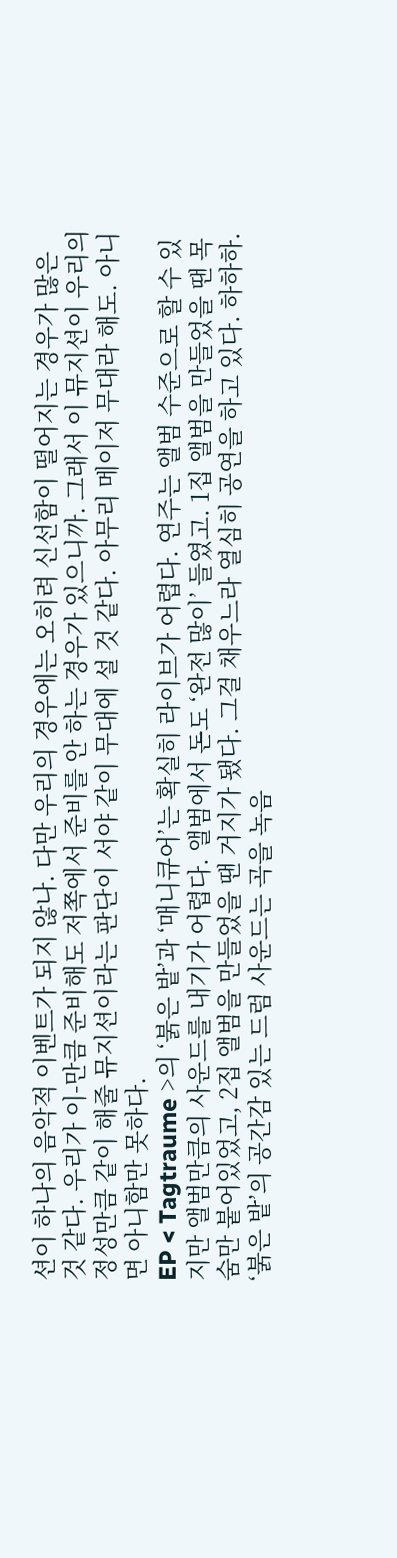션이 하나의 음악적 이벤트가 되지 않나. 다만 우리의 경우에는 오히려 신선함이 떨어지는 경우가 많은 것 같다. 우리가 이-만큼 준비해도 저쪽에서 준비를 안 하는 경우가 있으니까. 그래서 이 뮤지션이 우리의 정성만큼 같이 해줄 뮤지션이라는 판단이 서야 같이 무대에 설 것 같다. 아무리 메이저 무대라 해도. 아니면 아니함만 못하다.
EP < Tagtraume >의 ‘붉은 밭’과 ‘매니큐어’는 확실히 라이브가 어렵다. 연주는 앨범 수준으로 할 수 있지만 앨범만큼의 사운드를 내기가 어렵다. 앨범에서 돈도 ‘완전 많이’ 들였고. 1집 앨범을 만들었을 땐 목숨만 붙어있었고, 2집 앨범을 만들었을 땐 거지가 됐다. 그걸 채우느라 열심히 공연을 하고 있다. 하하하.
‘붉은 밭’의 공간감 있는 드럼 사운드는 곡을 녹음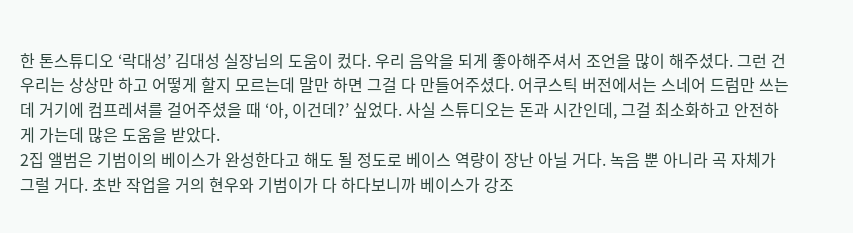한 톤스튜디오 ‘락대성’ 김대성 실장님의 도움이 컸다. 우리 음악을 되게 좋아해주셔서 조언을 많이 해주셨다. 그런 건 우리는 상상만 하고 어떻게 할지 모르는데 말만 하면 그걸 다 만들어주셨다. 어쿠스틱 버전에서는 스네어 드럼만 쓰는데 거기에 컴프레셔를 걸어주셨을 때 ‘아, 이건데?’ 싶었다. 사실 스튜디오는 돈과 시간인데, 그걸 최소화하고 안전하게 가는데 많은 도움을 받았다.
2집 앨범은 기범이의 베이스가 완성한다고 해도 될 정도로 베이스 역량이 장난 아닐 거다. 녹음 뿐 아니라 곡 자체가 그럴 거다. 초반 작업을 거의 현우와 기범이가 다 하다보니까 베이스가 강조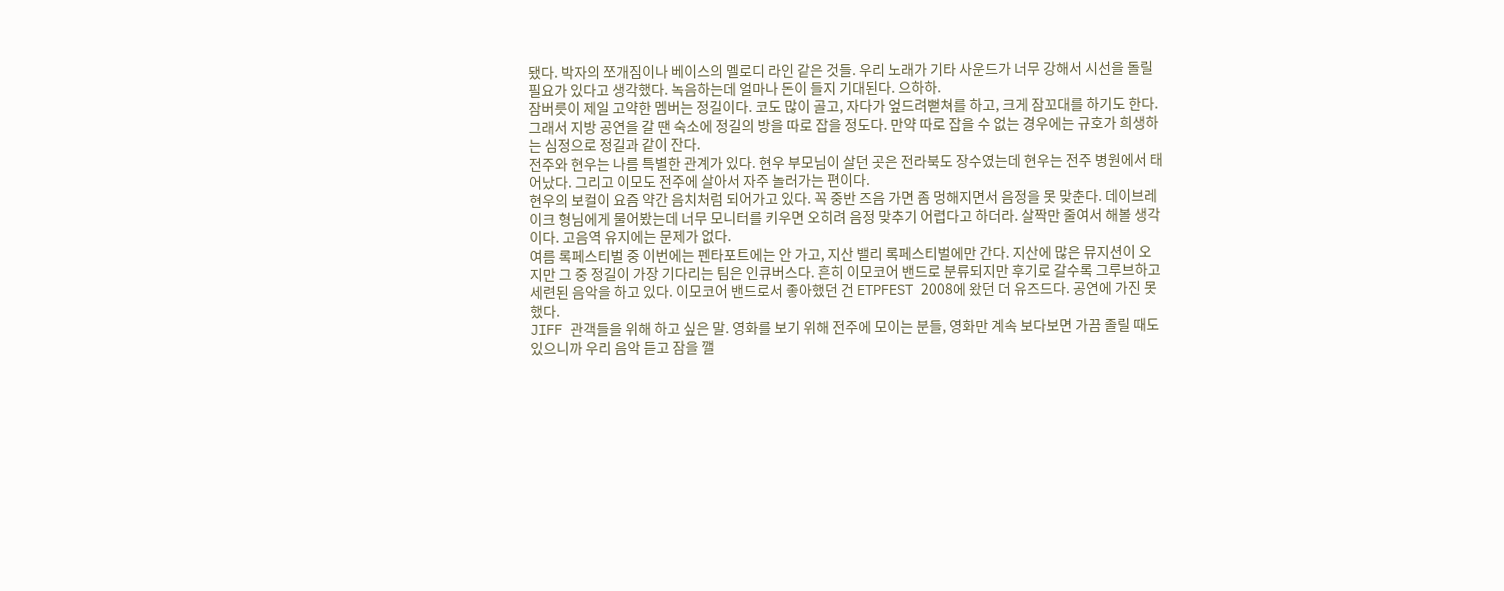됐다. 박자의 쪼개짐이나 베이스의 멜로디 라인 같은 것들. 우리 노래가 기타 사운드가 너무 강해서 시선을 돌릴 필요가 있다고 생각했다. 녹음하는데 얼마나 돈이 들지 기대된다. 으하하.
잠버릇이 제일 고약한 멤버는 정길이다. 코도 많이 골고, 자다가 엎드려뻗쳐를 하고, 크게 잠꼬대를 하기도 한다. 그래서 지방 공연을 갈 땐 숙소에 정길의 방을 따로 잡을 정도다. 만약 따로 잡을 수 없는 경우에는 규호가 희생하는 심정으로 정길과 같이 잔다.
전주와 현우는 나름 특별한 관계가 있다. 현우 부모님이 살던 곳은 전라북도 장수였는데 현우는 전주 병원에서 태어났다. 그리고 이모도 전주에 살아서 자주 놀러가는 편이다.
현우의 보컬이 요즘 약간 음치처럼 되어가고 있다. 꼭 중반 즈음 가면 좀 멍해지면서 음정을 못 맞춘다. 데이브레이크 형님에게 물어봤는데 너무 모니터를 키우면 오히려 음정 맞추기 어렵다고 하더라. 살짝만 줄여서 해볼 생각이다. 고음역 유지에는 문제가 없다.
여름 록페스티벌 중 이번에는 펜타포트에는 안 가고, 지산 밸리 록페스티벌에만 간다. 지산에 많은 뮤지션이 오지만 그 중 정길이 가장 기다리는 팀은 인큐버스다. 흔히 이모코어 밴드로 분류되지만 후기로 갈수록 그루브하고 세련된 음악을 하고 있다. 이모코어 밴드로서 좋아했던 건 ETPFEST 2008에 왔던 더 유즈드다. 공연에 가진 못했다.
JIFF 관객들을 위해 하고 싶은 말. 영화를 보기 위해 전주에 모이는 분들, 영화만 계속 보다보면 가끔 졸릴 때도 있으니까 우리 음악 듣고 잠을 깰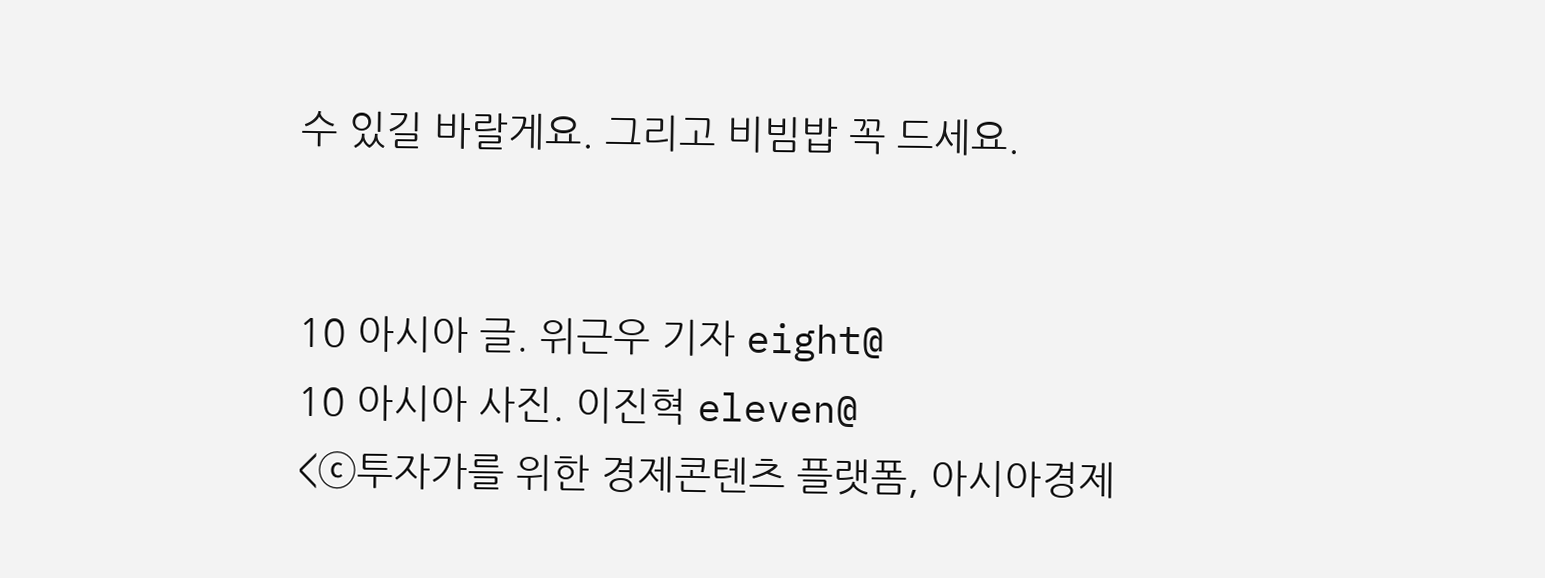수 있길 바랄게요. 그리고 비빔밥 꼭 드세요.


10 아시아 글. 위근우 기자 eight@
10 아시아 사진. 이진혁 eleven@
<ⓒ투자가를 위한 경제콘텐츠 플랫폼, 아시아경제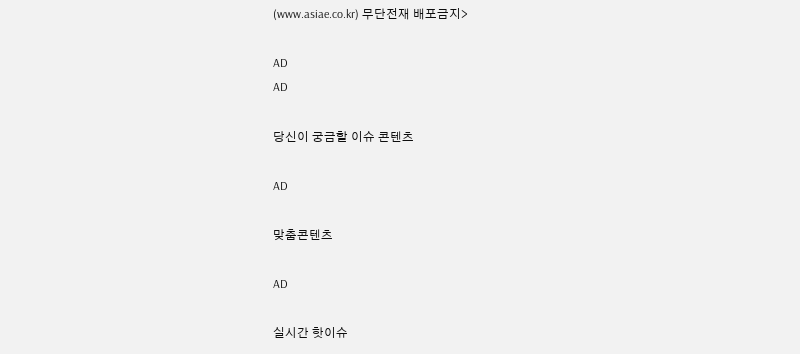(www.asiae.co.kr) 무단전재 배포금지>

AD
AD

당신이 궁금할 이슈 콘텐츠

AD

맞춤콘텐츠

AD

실시간 핫이슈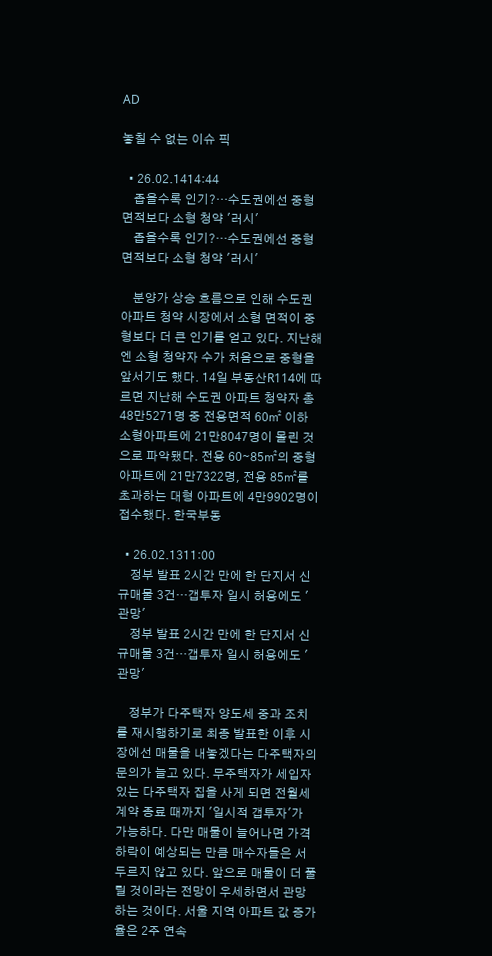AD

놓칠 수 없는 이슈 픽

  • 26.02.1414:44
    좁을수록 인기?…수도권에선 중형 면적보다 소형 청약 '러시'
    좁을수록 인기?…수도권에선 중형 면적보다 소형 청약 '러시'

    분양가 상승 흐름으로 인해 수도권 아파트 청약 시장에서 소형 면적이 중형보다 더 큰 인기를 얻고 있다. 지난해엔 소형 청약자 수가 처음으로 중형을 앞서기도 했다. 14일 부동산R114에 따르면 지난해 수도권 아파트 청약자 총 48만5271명 중 전용면적 60㎡ 이하 소형아파트에 21만8047명이 몰린 것으로 파악됐다. 전용 60∼85㎡의 중형 아파트에 21만7322명, 전용 85㎡를 초과하는 대형 아파트에 4만9902명이 접수했다. 한국부동

  • 26.02.1311:00
    정부 발표 2시간 만에 한 단지서 신규매물 3건…갭투자 일시 허용에도 '관망'
    정부 발표 2시간 만에 한 단지서 신규매물 3건…갭투자 일시 허용에도 '관망'

    정부가 다주택자 양도세 중과 조치를 재시행하기로 최종 발표한 이후 시장에선 매물을 내놓겠다는 다주택자의 문의가 늘고 있다. 무주택자가 세입자 있는 다주택자 집을 사게 되면 전월세 계약 종료 때까지 '일시적 갭투자'가 가능하다. 다만 매물이 늘어나면 가격 하락이 예상되는 만큼 매수자들은 서두르지 않고 있다. 앞으로 매물이 더 풀릴 것이라는 전망이 우세하면서 관망하는 것이다. 서울 지역 아파트 값 증가율은 2주 연속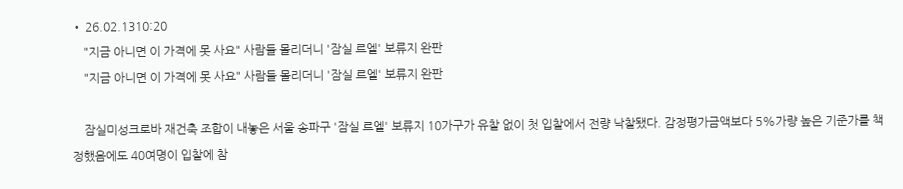• 26.02.1310:20
    "지금 아니면 이 가격에 못 사요" 사람들 몰리더니 '잠실 르엘' 보류지 완판
    "지금 아니면 이 가격에 못 사요" 사람들 몰리더니 '잠실 르엘' 보류지 완판

    잠실미성크로바 재건축 조합이 내놓은 서울 송파구 '잠실 르엘' 보류지 10가구가 유찰 없이 첫 입찰에서 전량 낙찰됐다. 감정평가금액보다 5%가량 높은 기준가를 책정했음에도 40여명이 입찰에 참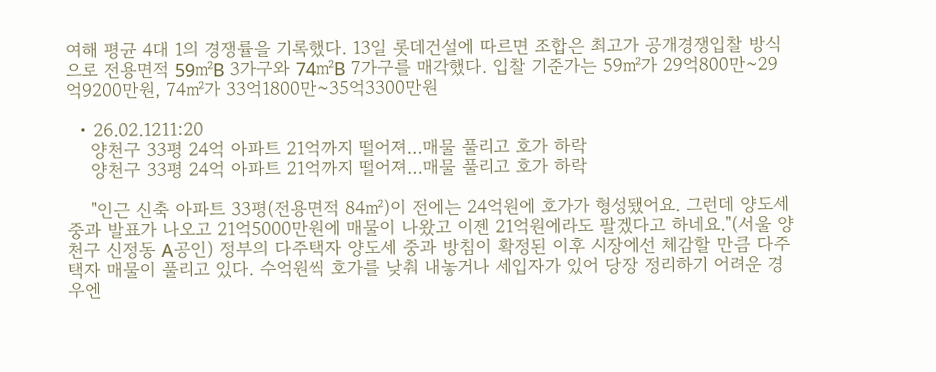여해 평균 4대 1의 경쟁률을 기록했다. 13일 롯데건설에 따르면 조합은 최고가 공개경쟁입찰 방식으로 전용면적 59㎡B 3가구와 74㎡B 7가구를 매각했다. 입찰 기준가는 59㎡가 29억800만~29억9200만원, 74㎡가 33억1800만~35억3300만원

  • 26.02.1211:20
    양천구 33평 24억 아파트 21억까지 떨어져…매물 풀리고 호가 하락
    양천구 33평 24억 아파트 21억까지 떨어져…매물 풀리고 호가 하락

    "인근 신축 아파트 33평(전용면적 84㎡)이 전에는 24억원에 호가가 형성됐어요. 그런데 양도세 중과 발표가 나오고 21억5000만원에 매물이 나왔고 이젠 21억원에라도 팔겠다고 하네요."(서울 양천구 신정동 A공인) 정부의 다주택자 양도세 중과 방침이 확정된 이후 시장에선 체감할 만큼 다주택자 매물이 풀리고 있다. 수억원씩 호가를 낮춰 내놓거나 세입자가 있어 당장 정리하기 어려운 경우엔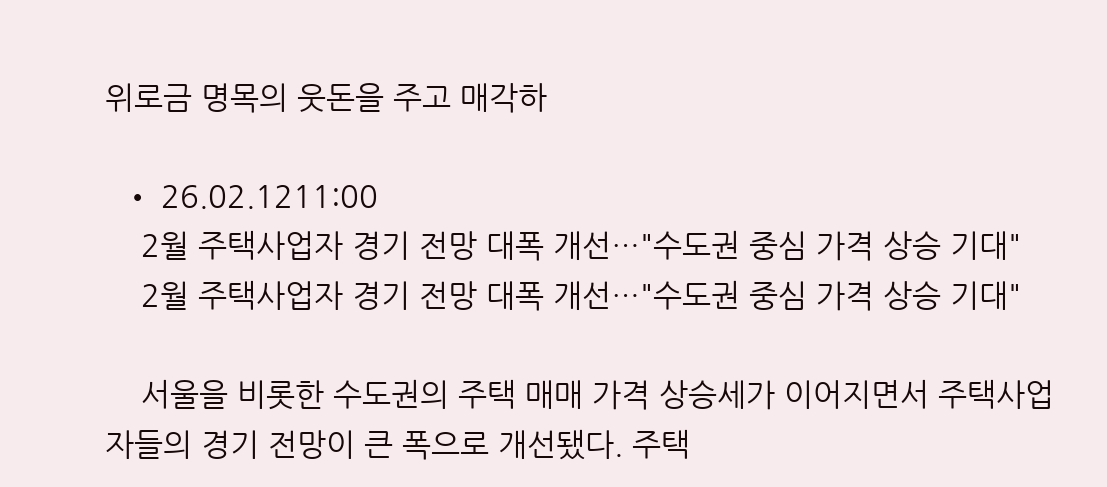위로금 명목의 웃돈을 주고 매각하

  • 26.02.1211:00
    2월 주택사업자 경기 전망 대폭 개선…"수도권 중심 가격 상승 기대"
    2월 주택사업자 경기 전망 대폭 개선…"수도권 중심 가격 상승 기대"

    서울을 비롯한 수도권의 주택 매매 가격 상승세가 이어지면서 주택사업자들의 경기 전망이 큰 폭으로 개선됐다. 주택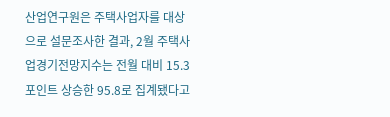산업연구원은 주택사업자를 대상으로 설문조사한 결과, 2월 주택사업경기전망지수는 전월 대비 15.3포인트 상승한 95.8로 집계됐다고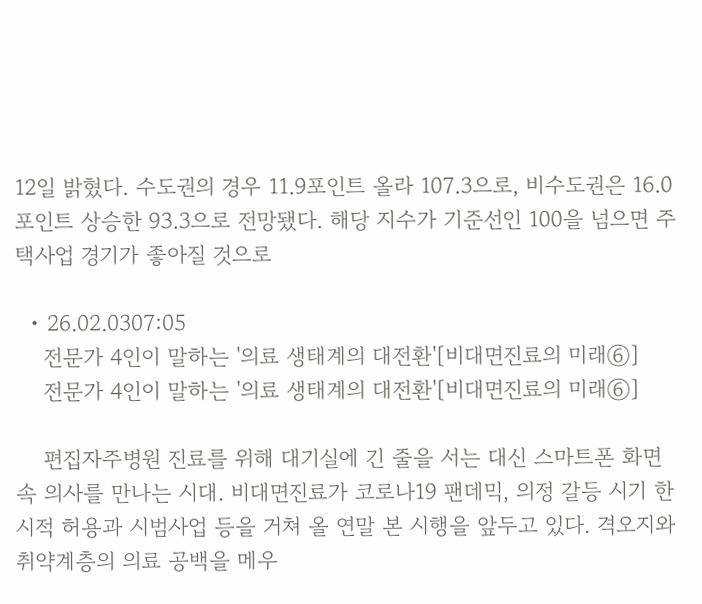12일 밝혔다. 수도권의 경우 11.9포인트 올라 107.3으로, 비수도권은 16.0포인트 상승한 93.3으로 전망됐다. 해당 지수가 기준선인 100을 넘으면 주택사업 경기가 좋아질 것으로

  • 26.02.0307:05
    전문가 4인이 말하는 '의료 생태계의 대전환'[비대면진료의 미래⑥]
    전문가 4인이 말하는 '의료 생태계의 대전환'[비대면진료의 미래⑥]

    편집자주병원 진료를 위해 대기실에 긴 줄을 서는 대신 스마트폰 화면 속 의사를 만나는 시대. 비대면진료가 코로나19 팬데믹, 의정 갈등 시기 한시적 허용과 시범사업 등을 거쳐 올 연말 본 시행을 앞두고 있다. 격오지와 취약계층의 의료 공백을 메우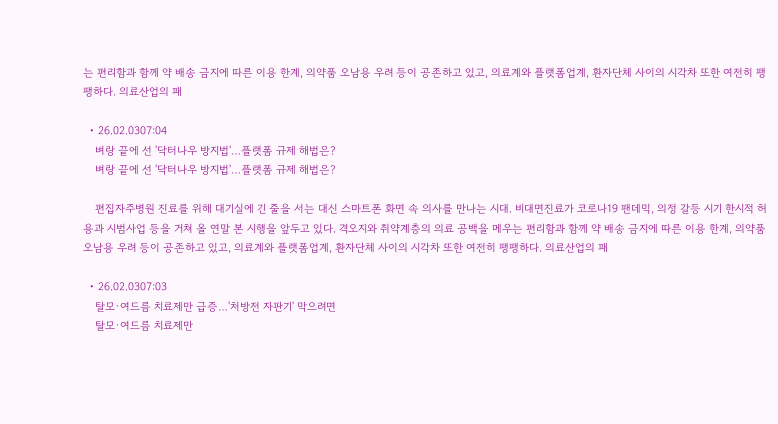는 편리함과 함께 약 배송 금지에 따른 이용 한계, 의약품 오남용 우려 등이 공존하고 있고, 의료계와 플랫폼업계, 환자단체 사이의 시각차 또한 여전히 팽팽하다. 의료산업의 패

  • 26.02.0307:04
    벼랑 끝에 선 '닥터나우 방지법'…플랫폼 규제 해법은?
    벼랑 끝에 선 '닥터나우 방지법'…플랫폼 규제 해법은?

    편집자주병원 진료를 위해 대기실에 긴 줄을 서는 대신 스마트폰 화면 속 의사를 만나는 시대. 비대면진료가 코로나19 팬데믹, 의정 갈등 시기 한시적 허용과 시범사업 등을 거쳐 올 연말 본 시행을 앞두고 있다. 격오지와 취약계층의 의료 공백을 메우는 편리함과 함께 약 배송 금지에 따른 이용 한계, 의약품 오남용 우려 등이 공존하고 있고, 의료계와 플랫폼업계, 환자단체 사이의 시각차 또한 여전히 팽팽하다. 의료산업의 패

  • 26.02.0307:03
    탈모·여드름 치료제만 급증…'처방전 자판기' 막으려면
    탈모·여드름 치료제만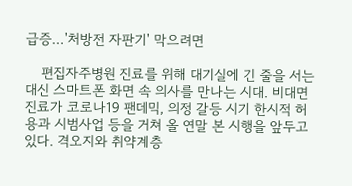급증…'처방전 자판기' 막으려면

    편집자주병원 진료를 위해 대기실에 긴 줄을 서는 대신 스마트폰 화면 속 의사를 만나는 시대. 비대면진료가 코로나19 팬데믹, 의정 갈등 시기 한시적 허용과 시범사업 등을 거쳐 올 연말 본 시행을 앞두고 있다. 격오지와 취약계층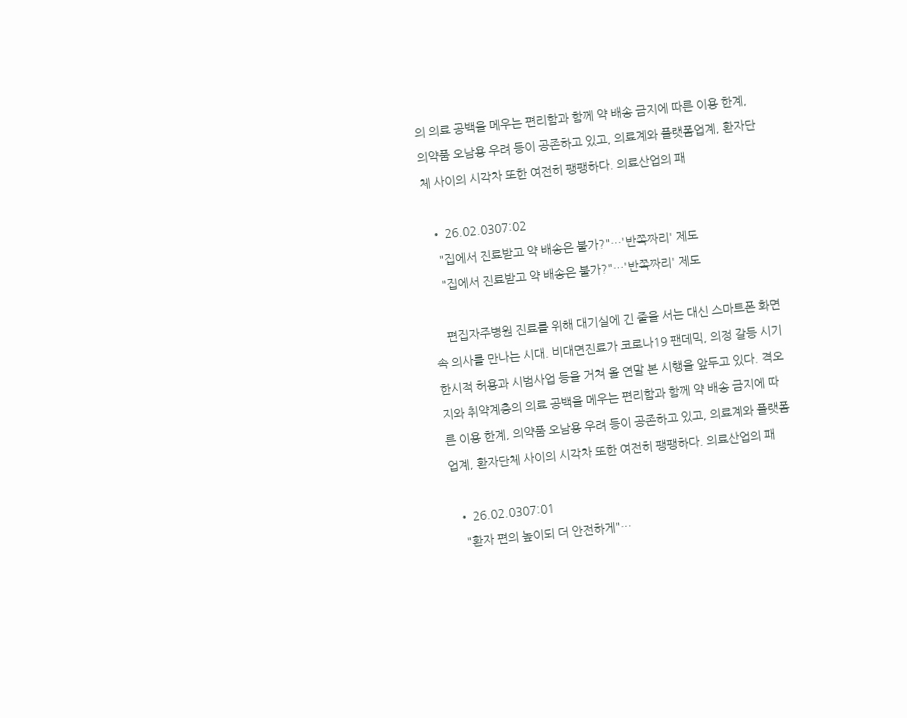의 의료 공백을 메우는 편리함과 함께 약 배송 금지에 따른 이용 한계, 의약품 오남용 우려 등이 공존하고 있고, 의료계와 플랫폼업계, 환자단체 사이의 시각차 또한 여전히 팽팽하다. 의료산업의 패

  • 26.02.0307:02
    "집에서 진료받고 약 배송은 불가?"…'반쪽짜리' 제도
    "집에서 진료받고 약 배송은 불가?"…'반쪽짜리' 제도

    편집자주병원 진료를 위해 대기실에 긴 줄을 서는 대신 스마트폰 화면 속 의사를 만나는 시대. 비대면진료가 코로나19 팬데믹, 의정 갈등 시기 한시적 허용과 시범사업 등을 거쳐 올 연말 본 시행을 앞두고 있다. 격오지와 취약계층의 의료 공백을 메우는 편리함과 함께 약 배송 금지에 따른 이용 한계, 의약품 오남용 우려 등이 공존하고 있고, 의료계와 플랫폼업계, 환자단체 사이의 시각차 또한 여전히 팽팽하다. 의료산업의 패

  • 26.02.0307:01
    "환자 편의 높이되 더 안전하게"…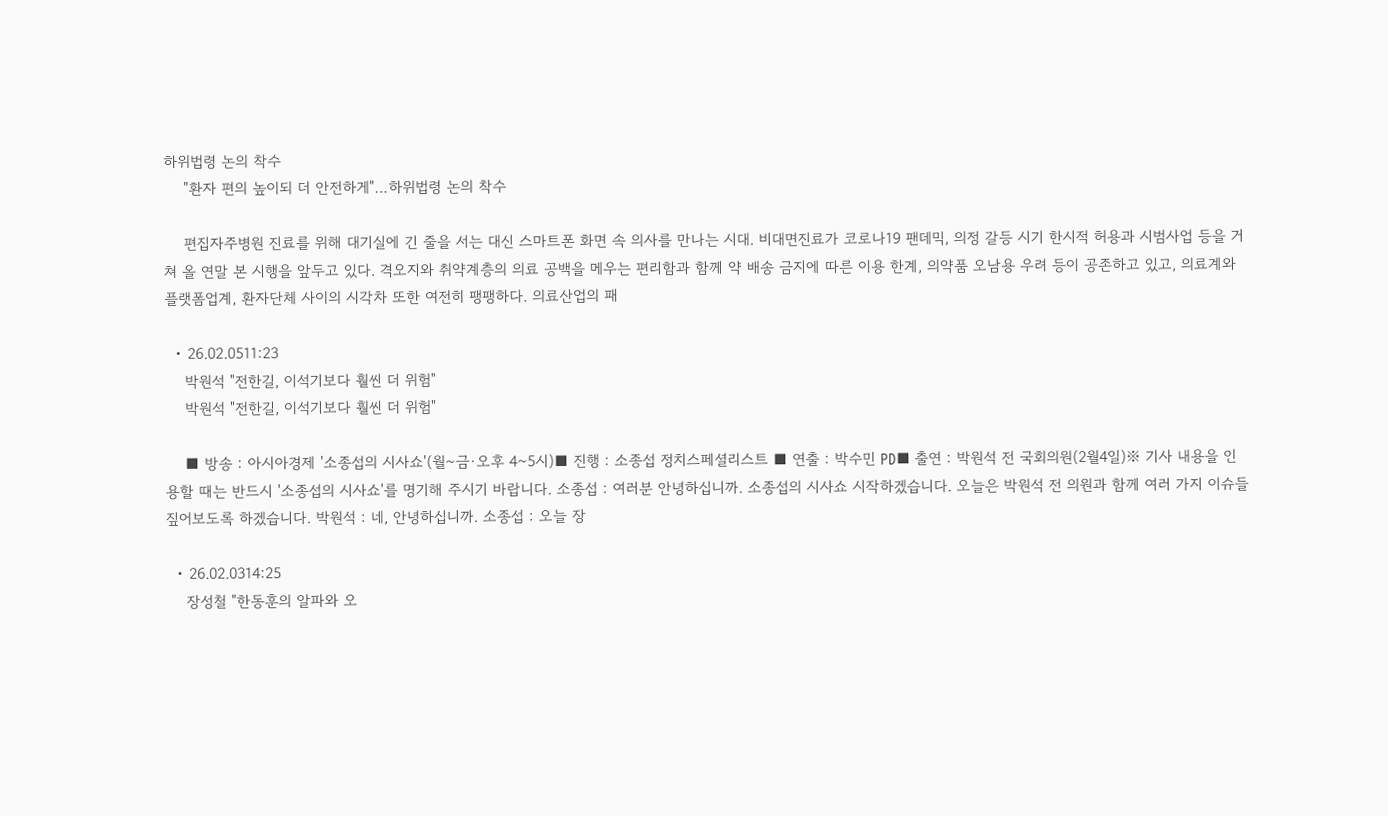하위법령 논의 착수
    "환자 편의 높이되 더 안전하게"…하위법령 논의 착수

    편집자주병원 진료를 위해 대기실에 긴 줄을 서는 대신 스마트폰 화면 속 의사를 만나는 시대. 비대면진료가 코로나19 팬데믹, 의정 갈등 시기 한시적 허용과 시범사업 등을 거쳐 올 연말 본 시행을 앞두고 있다. 격오지와 취약계층의 의료 공백을 메우는 편리함과 함께 약 배송 금지에 따른 이용 한계, 의약품 오남용 우려 등이 공존하고 있고, 의료계와 플랫폼업계, 환자단체 사이의 시각차 또한 여전히 팽팽하다. 의료산업의 패

  • 26.02.0511:23
    박원석 "전한길, 이석기보다 훨씬 더 위험"
    박원석 "전한길, 이석기보다 훨씬 더 위험"

    ■ 방송 : 아시아경제 '소종섭의 시사쇼'(월~금·오후 4~5시)■ 진행 : 소종섭 정치스페셜리스트 ■ 연출 : 박수민 PD■ 출연 : 박원석 전 국회의원(2월4일)※ 기사 내용을 인용할 때는 반드시 '소종섭의 시사쇼'를 명기해 주시기 바랍니다. 소종섭 : 여러분 안녕하십니까. 소종섭의 시사쇼 시작하겠습니다. 오늘은 박원석 전 의원과 함께 여러 가지 이슈들 짚어보도록 하겠습니다. 박원석 : 네, 안녕하십니까. 소종섭 : 오늘 장

  • 26.02.0314:25
    장성철 "한동훈의 알파와 오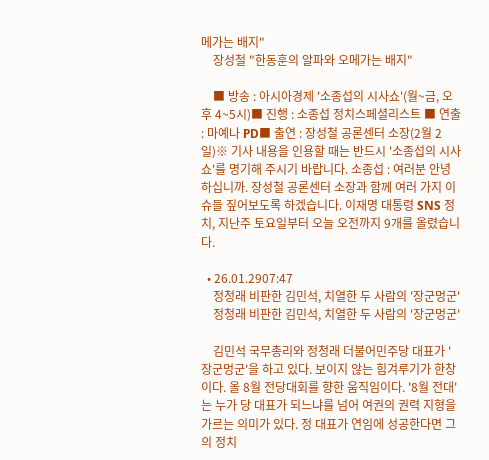메가는 배지"
    장성철 "한동훈의 알파와 오메가는 배지"

    ■ 방송 : 아시아경제 '소종섭의 시사쇼'(월~금, 오후 4~5시)■ 진행 : 소종섭 정치스페셜리스트 ■ 연출 : 마예나 PD■ 출연 : 장성철 공론센터 소장(2월 2일)※ 기사 내용을 인용할 때는 반드시 '소종섭의 시사쇼'를 명기해 주시기 바랍니다. 소종섭 : 여러분 안녕하십니까. 장성철 공론센터 소장과 함께 여러 가지 이슈들 짚어보도록 하겠습니다. 이재명 대통령 SNS 정치, 지난주 토요일부터 오늘 오전까지 9개를 올렸습니다.

  • 26.01.2907:47
    정청래 비판한 김민석, 치열한 두 사람의 '장군멍군'
    정청래 비판한 김민석, 치열한 두 사람의 '장군멍군'

    김민석 국무총리와 정청래 더불어민주당 대표가 '장군멍군'을 하고 있다. 보이지 않는 힘겨루기가 한창이다. 올 8월 전당대회를 향한 움직임이다. '8월 전대'는 누가 당 대표가 되느냐를 넘어 여권의 권력 지형을 가르는 의미가 있다. 정 대표가 연임에 성공한다면 그의 정치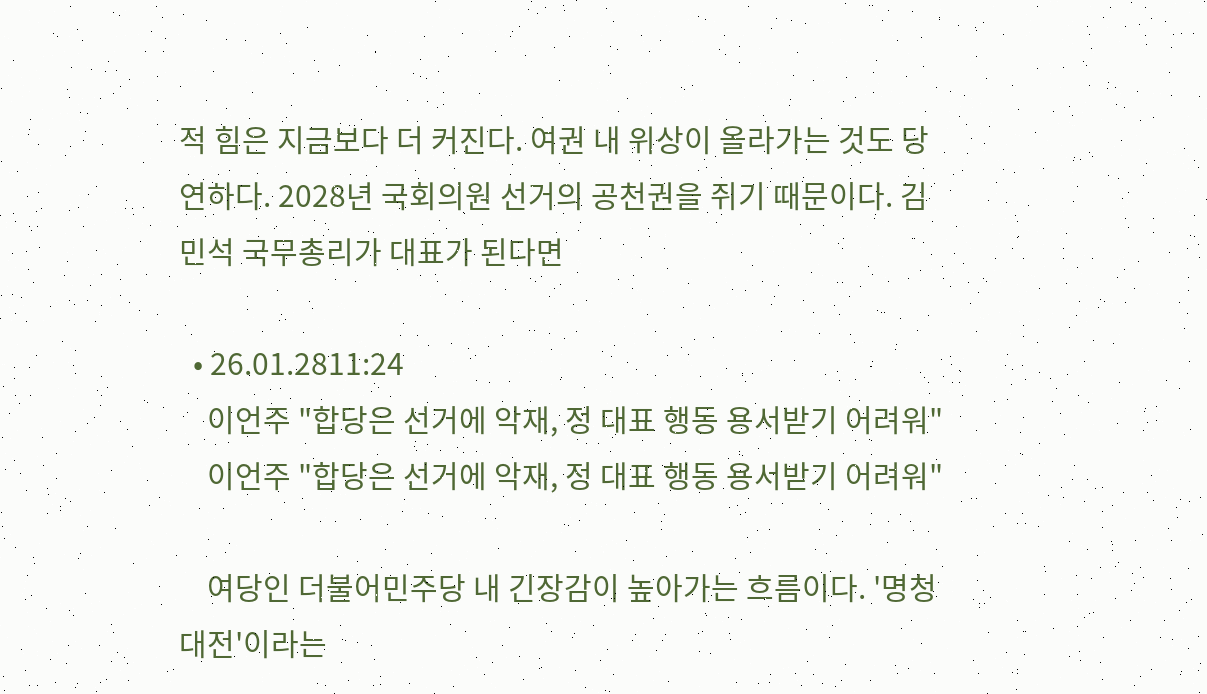적 힘은 지금보다 더 커진다. 여권 내 위상이 올라가는 것도 당연하다. 2028년 국회의원 선거의 공천권을 쥐기 때문이다. 김민석 국무총리가 대표가 된다면

  • 26.01.2811:24
    이언주 "합당은 선거에 악재, 정 대표 행동 용서받기 어려워"
    이언주 "합당은 선거에 악재, 정 대표 행동 용서받기 어려워"

    여당인 더불어민주당 내 긴장감이 높아가는 흐름이다. '명청대전'이라는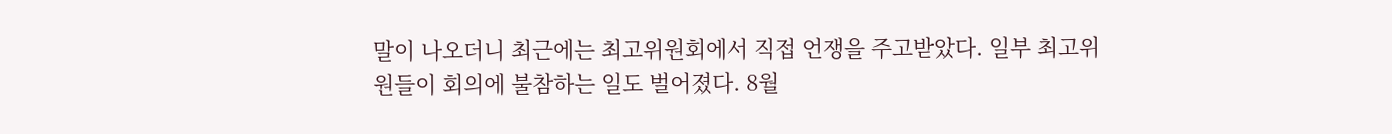말이 나오더니 최근에는 최고위원회에서 직접 언쟁을 주고받았다. 일부 최고위원들이 회의에 불참하는 일도 벌어졌다. 8월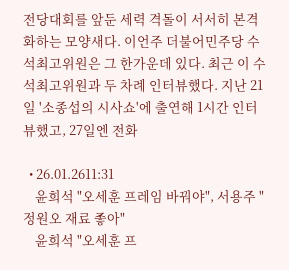전당대회를 앞둔 세력 격돌이 서서히 본격화하는 모양새다. 이언주 더불어민주당 수석최고위원은 그 한가운데 있다. 최근 이 수석최고위원과 두 차례 인터뷰했다. 지난 21일 '소종섭의 시사쇼'에 출연해 1시간 인터뷰했고, 27일엔 전화

  • 26.01.2611:31
    윤희석 "오세훈 프레임 바꿔야", 서용주 "정원오 재료 좋아"
    윤희석 "오세훈 프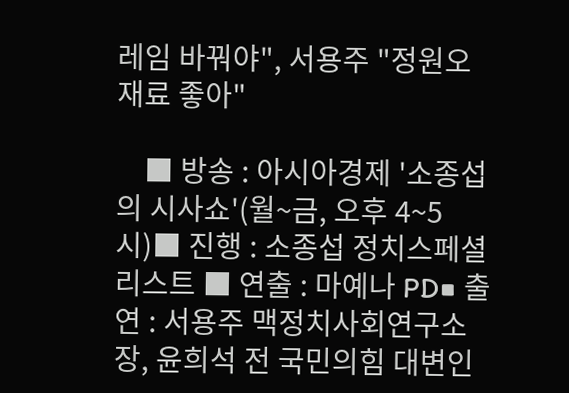레임 바꿔야", 서용주 "정원오 재료 좋아"

    ■ 방송 : 아시아경제 '소종섭의 시사쇼'(월~금, 오후 4~5시)■ 진행 : 소종섭 정치스페셜리스트 ■ 연출 : 마예나 PD■ 출연 : 서용주 맥정치사회연구소장, 윤희석 전 국민의힘 대변인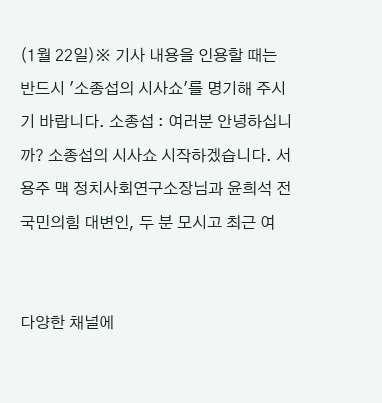(1월 22일)※ 기사 내용을 인용할 때는 반드시 '소종섭의 시사쇼'를 명기해 주시기 바랍니다. 소종섭 : 여러분 안녕하십니까? 소종섭의 시사쇼 시작하겠습니다. 서용주 맥 정치사회연구소장님과 윤희석 전 국민의힘 대변인, 두 분 모시고 최근 여


다양한 채널에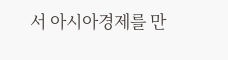서 아시아경제를 만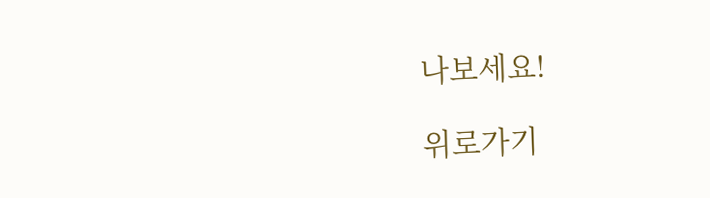나보세요!

위로가기